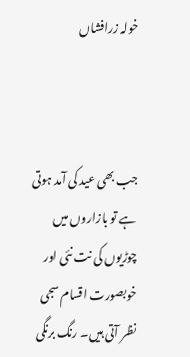خولہ زرافشاں



جب بھی عید کی آمد ہوتی ہے تو بازاروں میں چوڑیوں کی نت نئی اور خوبصورت اقسام سجی نظر آتی ہیں۔ رنگ برنگی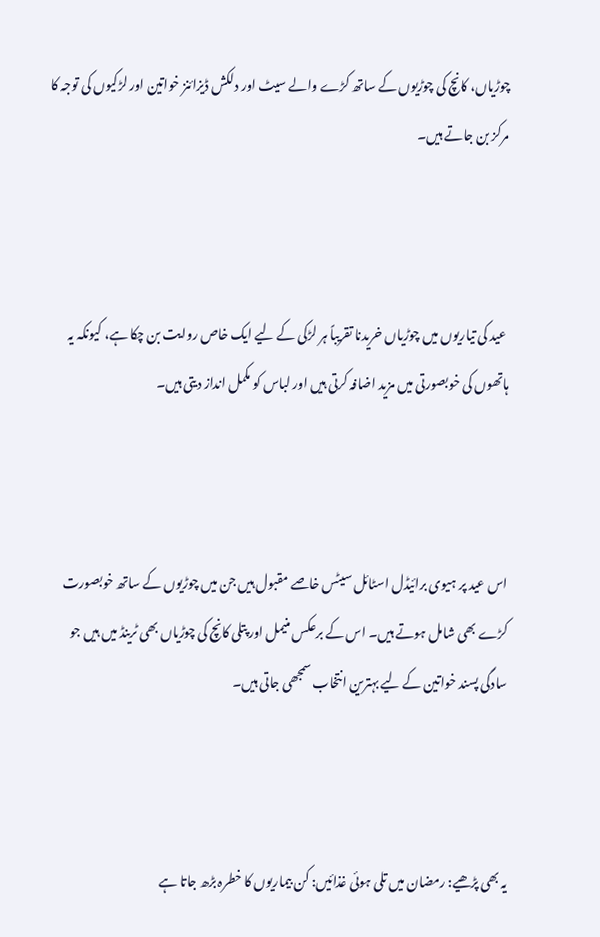چوڑیاں، کانچ کی چوڑیوں کے ساتھ کڑے والے سیٹ اور دلکش ڈیزائنز خواتین اور لڑکیوں کی توجہ کا مرکز بن جاتے ہیں۔



 عید کی تیاریوں میں چوڑیاں خریدنا تقریباً ہر لڑکی کے لیے ایک خاص روایت بن چکا ہے، کیونکہ یہ ہاتھوں کی خوبصورتی میں مزید اضافہ کرتی ہیں اور لباس کو مکمل انداز دیتی ہیں۔



اس عید پر ہیوی برائیڈل اسٹائل سیٹس خاصے مقبول ہیں جن میں چوڑیوں کے ساتھ خوبصورت کڑے بھی شامل ہوتے ہیں۔ اس کے برعکس منیمل اور پتلی کانچ کی چوڑیاں بھی ٹرینڈ میں ہیں جو سادگی پسند خواتین کے لیے بہترین انتخاب سمجھی جاتی ہیں۔



یہ بھی پڑھیے: رمضان میں تلی ہوئی غذائیں: کن بیماریوں کا خطرہ بڑھ جاتا ہے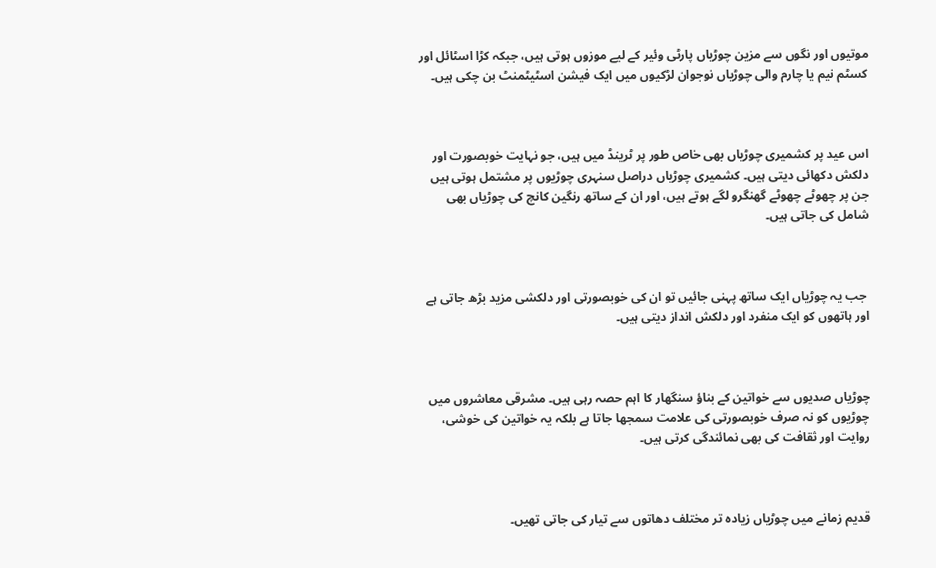موتیوں اور نگوں سے مزین چوڑیاں پارٹی وئیر کے لیے موزوں ہوتی ہیں، جبکہ کڑا اسٹائل اور کسٹم نیم یا چارم والی چوڑیاں نوجوان لڑکیوں میں ایک فیشن اسٹیٹمنٹ بن چکی ہیں۔



اس عید پر کشمیری چوڑیاں بھی خاص طور پر ٹرینڈ میں ہیں، جو نہایت خوبصورت اور دلکش دکھائی دیتی ہیں۔ کشمیری چوڑیاں دراصل سنہری چوڑیوں پر مشتمل ہوتی ہیں جن پر چھوٹے چھوٹے گھنگرو لگے ہوتے ہیں، اور ان کے ساتھ رنگین کانچ کی چوڑیاں بھی شامل کی جاتی ہیں۔



 جب یہ چوڑیاں ایک ساتھ پہنی جائیں تو ان کی خوبصورتی اور دلکشی مزید بڑھ جاتی ہے اور ہاتھوں کو ایک منفرد اور دلکش انداز دیتی ہیں۔



چوڑیاں صدیوں سے خواتین کے بناؤ سنگھار کا اہم حصہ رہی ہیں۔ مشرقی معاشروں میں چوڑیوں کو نہ صرف خوبصورتی کی علامت سمجھا جاتا ہے بلکہ یہ خواتین کی خوشی، روایت اور ثقافت کی بھی نمائندگی کرتی ہیں۔



قدیم زمانے میں چوڑیاں زیادہ تر مختلف دھاتوں سے تیار کی جاتی تھیں۔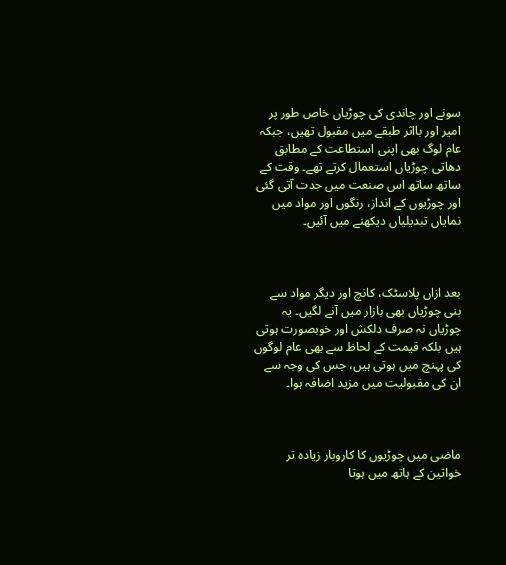سونے اور چاندی کی چوڑیاں خاص طور پر امیر اور بااثر طبقے میں مقبول تھیں، جبکہ عام لوگ بھی اپنی استطاعت کے مطابق دھاتی چوڑیاں استعمال کرتے تھے۔ وقت کے ساتھ ساتھ اس صنعت میں جدت آتی گئی اور چوڑیوں کے انداز، رنگوں اور مواد میں نمایاں تبدیلیاں دیکھنے میں آئیں۔



بعد ازاں پلاسٹک، کانچ اور دیگر مواد سے بنی چوڑیاں بھی بازار میں آنے لگیں۔ یہ چوڑیاں نہ صرف دلکش اور خوبصورت ہوتی ہیں بلکہ قیمت کے لحاظ سے بھی عام لوگوں کی پہنچ میں ہوتی ہیں، جس کی وجہ سے ان کی مقبولیت میں مزید اضافہ ہوا۔



ماضی میں چوڑیوں کا کاروبار زیادہ تر خواتین کے ہاتھ میں ہوتا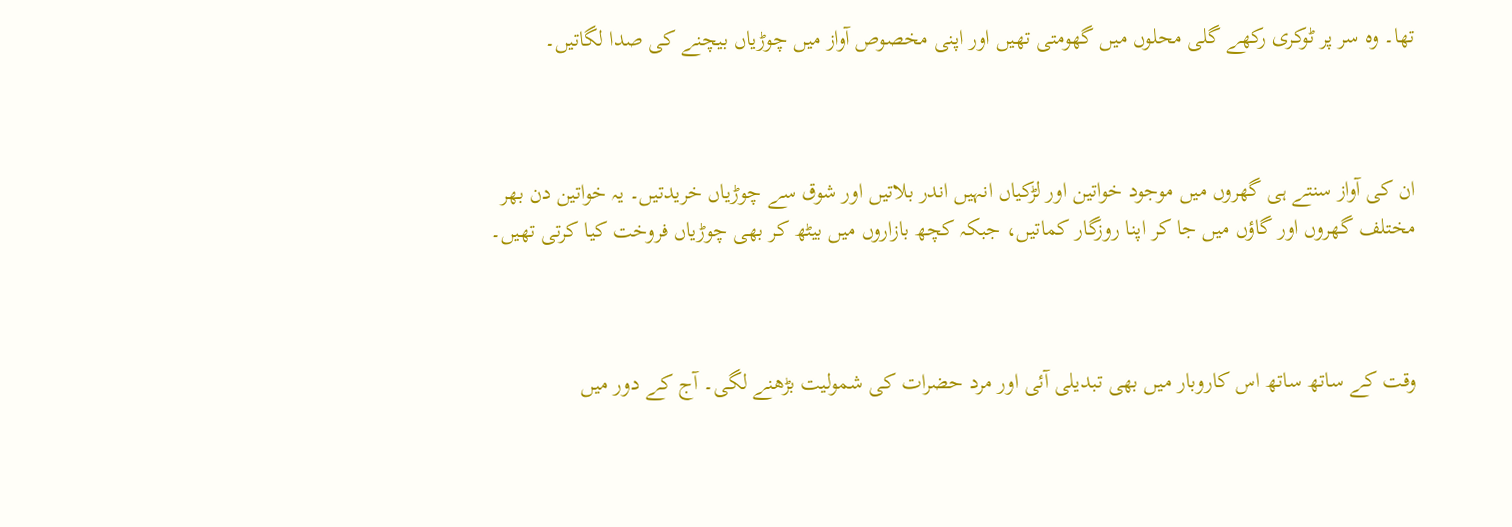تھا۔ وہ سر پر ٹوکری رکھے گلی محلوں میں گھومتی تھیں اور اپنی مخصوص آواز میں چوڑیاں بیچنے کی صدا لگاتیں۔



ان کی آواز سنتے ہی گھروں میں موجود خواتین اور لڑکیاں انہیں اندر بلاتیں اور شوق سے چوڑیاں خریدتیں۔ یہ خواتین دن بھر مختلف گھروں اور گاؤں میں جا کر اپنا روزگار کماتیں، جبکہ کچھ بازاروں میں بیٹھ کر بھی چوڑیاں فروخت کیا کرتی تھیں۔



وقت کے ساتھ ساتھ اس کاروبار میں بھی تبدیلی آئی اور مرد حضرات کی شمولیت بڑھنے لگی۔ آج کے دور میں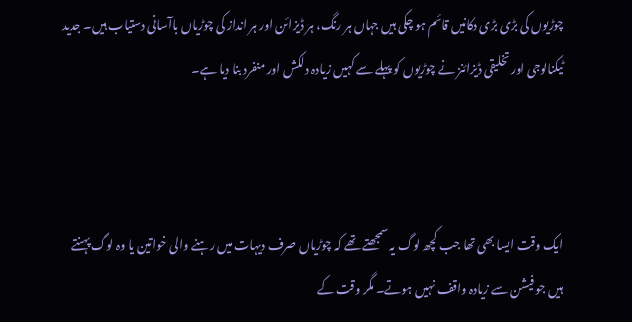چوڑیوں کی بڑی بڑی دکانیں قائم ہو چکی ہیں جہاں ہر رنگ، ہر ڈیزائن اور ہر انداز کی چوڑیاں باآسانی دستیاب ہیں۔ جدید ٹیکنالوجی اور تخلیقی ڈیزائنز نے چوڑیوں کو پہلے سے کہیں زیادہ دلکش اور منفرد بنا دیا ہے۔



ایک وقت ایسا بھی تھا جب کچھ لوگ یہ سمجھتے تھے کہ چوڑیاں صرف دیہات میں رہنے والی خواتین یا وہ لوگ پہنتے ہیں جو فیشن سے زیادہ واقف نہیں ہوتے۔ مگر وقت کے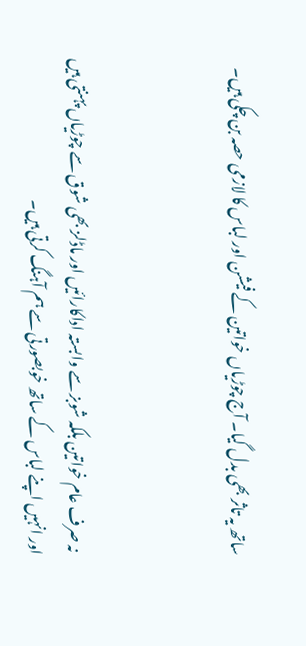ساتھ یہ تاثر بھی بدل گیا۔ آج چوڑیاں خواتین کے فیشن اور لباس کا لازمی حصہ بن چکی ہیں۔



 نہ صرف عام خواتین بلکہ شوبز سے وابستہ اداکارائیں اور ماڈلز بھی شوق سے چوڑیاں پہنتی ہیں اور انہیں اپنے لباس کے ساتھ خوبصورتی سے ہم آہنگ کرتی ہیں۔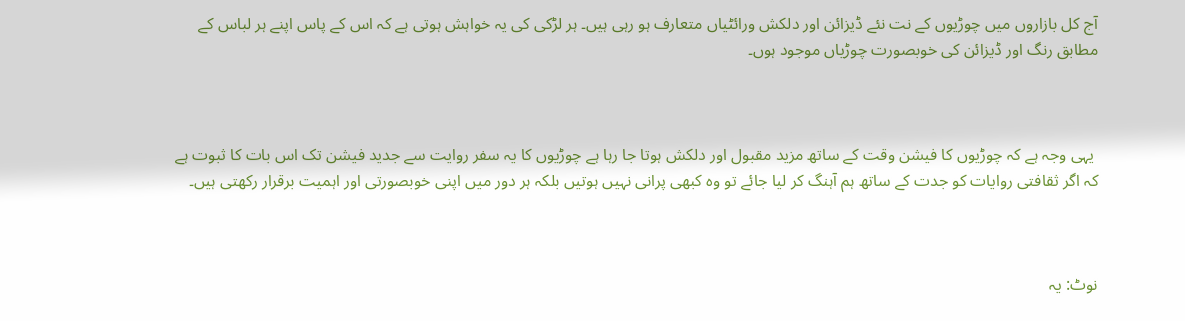آج کل بازاروں میں چوڑیوں کے نت نئے ڈیزائن اور دلکش ورائٹیاں متعارف ہو رہی ہیں۔ ہر لڑکی کی یہ خواہش ہوتی ہے کہ اس کے پاس اپنے ہر لباس کے مطابق رنگ اور ڈیزائن کی خوبصورت چوڑیاں موجود ہوں۔



 یہی وجہ ہے کہ چوڑیوں کا فیشن وقت کے ساتھ مزید مقبول اور دلکش ہوتا جا رہا ہے چوڑیوں کا یہ سفر روایت سے جدید فیشن تک اس بات کا ثبوت ہے کہ اگر ثقافتی روایات کو جدت کے ساتھ ہم آہنگ کر لیا جائے تو وہ کبھی پرانی نہیں ہوتیں بلکہ ہر دور میں اپنی خوبصورتی اور اہمیت برقرار رکھتی ہیں۔



نوٹ: یہ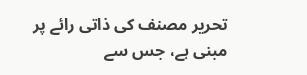تحریر مصنف کی ذاتی رائے پر مبنی ہے، جس سے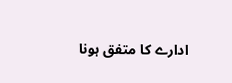ادارے کا متفق ہونا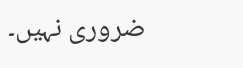ضروری نہیں۔